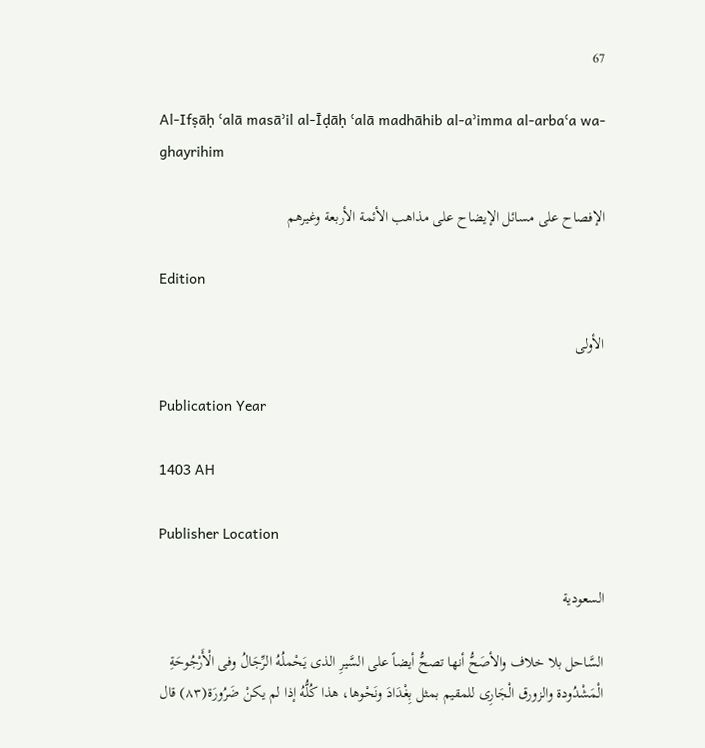67

Al-Ifṣāḥ ʿalā masāʾil al-Īḍāḥ ʿalā madhāhib al-aʾimma al-arbaʿa wa-ghayrihim

الإفصاح على مسائل الإيضاح على مذاهب الأئمة الأربعة وغيرهم

Edition

الأولى

Publication Year

1403 AH

Publisher Location

السعودية

السَّاحل بلا خلاف والأصَحُّ أنها تصحُّ أيضاً على السَّيرِ الذى يَحْملُهُ الرِّجَالُ وفى الْأَرْجُوحَةِ الْمَشْدُودة والزورق الْجَارِى للمقيم بمثل بِغْدَادَ ونَحْوها، هذا كُلُّهُ إذا لم يكنْ ضَرُورَة(٨٣) قال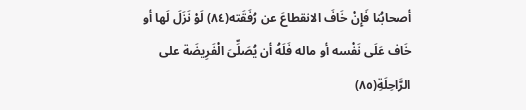أصحابُنا فَإِنْ خَافَ الانقطاعَ عن رُفَقَته(٨٤) لَوْ نَزَلَ لَها أو خَاف عَلَى نَفْسه أو ماله فَلَهُ أن يُصَلِّىَ الْفَرِيضَة على الرَّاحِلَةِ(٨٥)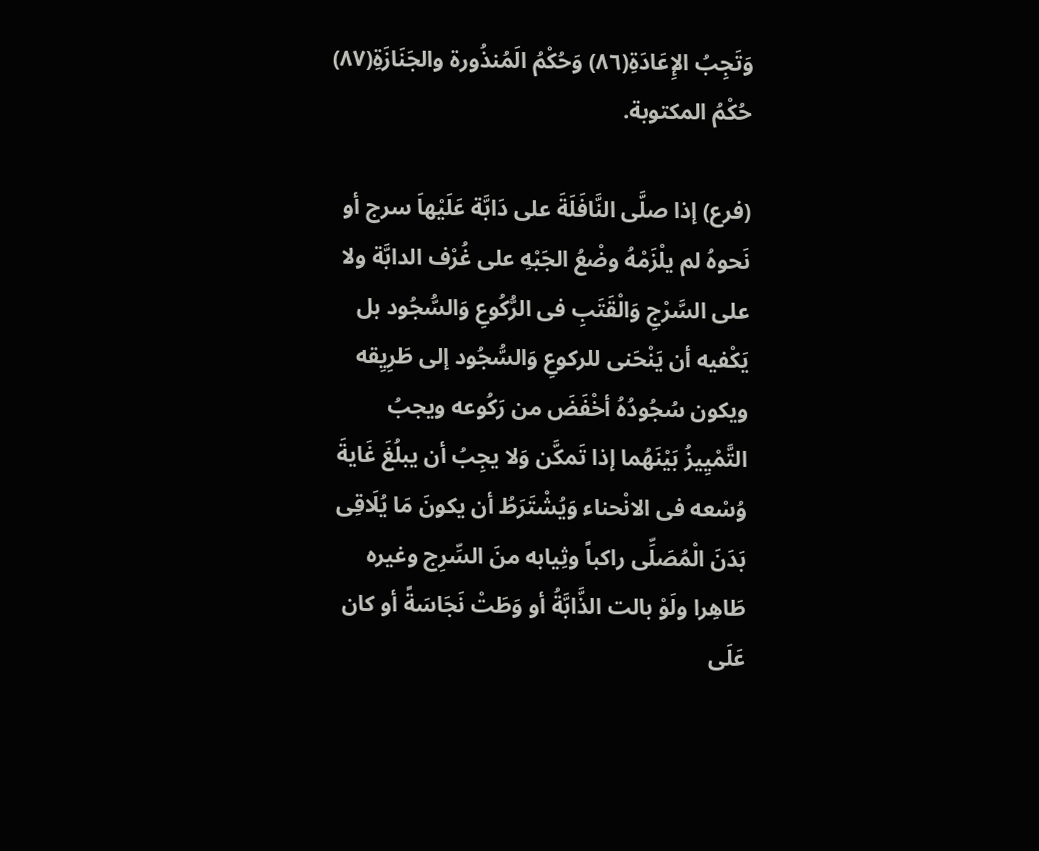وَتَجِبُ الإِعَادَةِ(٨٦) وَحُكْمُ الَمُنذُورة والجَنَازَةِ(٨٧) حُكْمُ المكتوبة.

(فرع) إذا صلَّى النَّافَلَةَ على دَابَّة عَلَيْهاَ سرج أو نَحوهُ لم يلْزَمْهُ وضْعُ الجَبْهِ على غُرْف الدابَّة ولا على السَّرْجِ وَالْقَتَبِ فى الرُّكُوعِ وَالسُّجُود بل يَكْفيه أن يَنْحَنى للركوعِ وَالسُّجُود إلى طَرِيِقه ويكون سُجُودُهُ أخْفَضَ من رَكُوعه ويجبُ التَّمْيِيزُ بَيْنَهُما إذا تَمكَّن وَلا يجِبُ أن يبلُغَ غَايةَ وُسْعه فى الانْحناء وَيُشْتَرَطُ أن يكونَ مَا يُلَاقِى بَدَنَ الْمُصَلِّى راكباً وثِيابه منَ السِّرِج وغيره طَاهِرا ولَوْ بالت الذَّابَّةُ أو وَطَتْ نَجَاسَةً أو كان عَلَى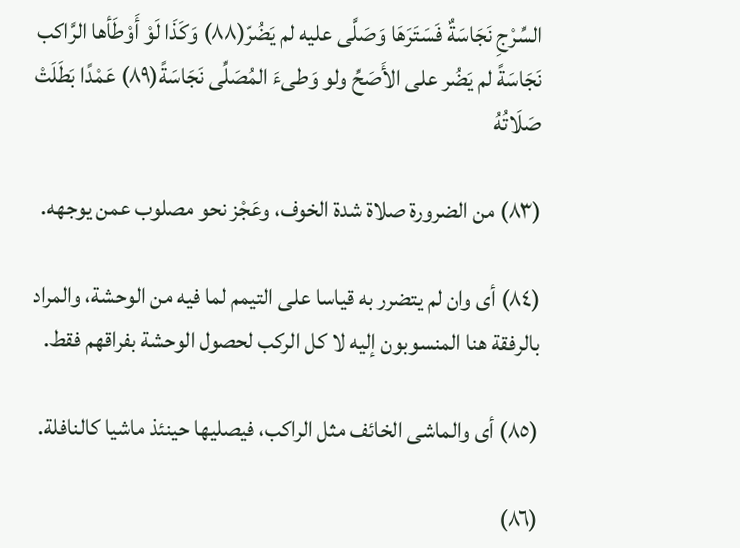السِّرْجِ نَجَاسَةٌ فَسَتَرَهَا وَصَلَّى عليه لم يَضُرّ(٨٨) وَكَذَا لَوْ أَوْطَأها الرَّاكب نَجَاسَةً لم يَضُر على الأَصَحِّ ولو وَطىءَ المُصَلِّى نَجَاسَةً(٨٩) عَمْدًا بَطَلَتْ صَلَاتُهُ

(٨٣) من الضرورة صلاة شدة الخوف، وعَجْز نحو مصلوب عمن يوجهه.

(٨٤) أى وان لم يتضرر به قياسا على التيمم لما فيه من الوحشة، والمراد بالرفقة هنا المنسوبون إليه لا كل الركب لحصول الوحشة بفراقهم فقط.

(٨٥) أى والماشى الخائف مثل الراكب، فيصليها حينئذ ماشيا كالنافلة.

(٨٦)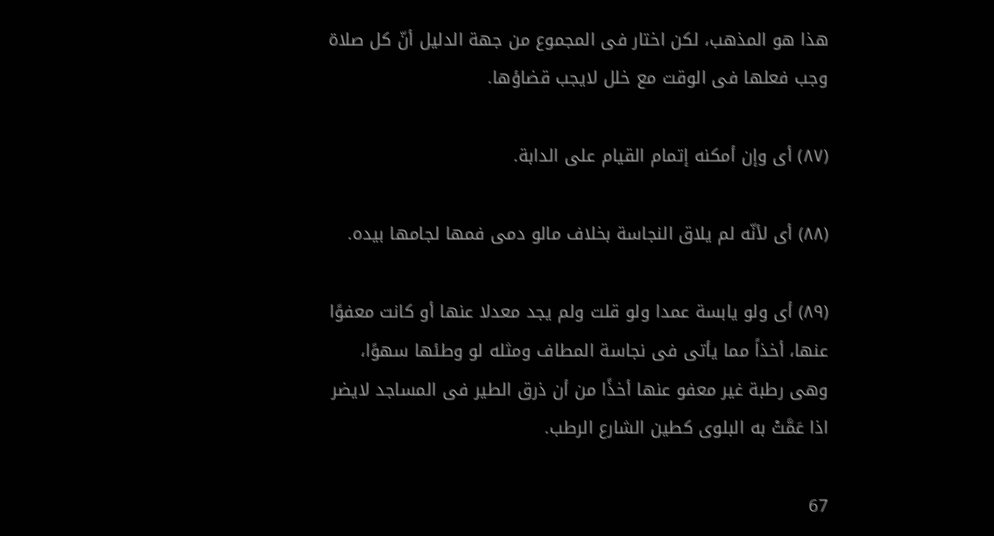هذا هو المذهب، لكن اختار فى المجموع من جهة الدليل أنّ كل صلاة وجب فعلها فى الوقت مع خلل لايجب قضاؤها.

(٨٧) أى وإن أمكنه إتمام القيام على الدابة.

(٨٨) أى لأنّه لم يلاق النجاسة بخلاف مالو دمى فمها لجامها بيده.

(٨٩) أى ولو يابسة عمدا ولو قلت ولم يجد معدلا عنها أو كانت معفوًا عنها، أخذاً مما يأتى فى نجاسة المطاف ومثله لو وطئها سهوًا، وهى رطبة غير معفو عنها أخذًا من أن ذرق الطير فى المساجد لايضر اذا عَمَّتْ به البلوى كطين الشارع الرطب.

67